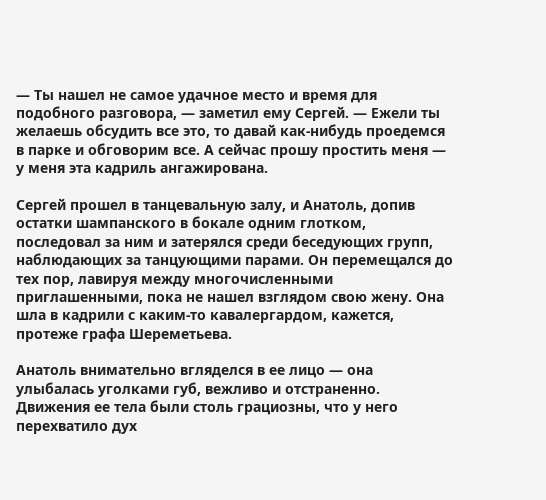— Ты нашел не самое удачное место и время для подобного разговора, — заметил ему Сергей. — Ежели ты желаешь обсудить все это, то давай как-нибудь проедемся в парке и обговорим все. А сейчас прошу простить меня — у меня эта кадриль ангажирована.

Сергей прошел в танцевальную залу, и Анатоль, допив остатки шампанского в бокале одним глотком, последовал за ним и затерялся среди беседующих групп, наблюдающих за танцующими парами. Он перемещался до тех пор, лавируя между многочисленными приглашенными, пока не нашел взглядом свою жену. Она шла в кадрили с каким-то кавалергардом, кажется, протеже графа Шереметьева.

Анатоль внимательно вгляделся в ее лицо — она улыбалась уголками губ, вежливо и отстраненно. Движения ее тела были столь грациозны, что у него перехватило дух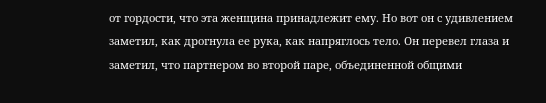от гордости, что эта женщина принадлежит ему. Но вот он с удивлением заметил, как дрогнула ее рука, как напряглось тело. Он перевел глаза и заметил, что партнером во второй паре, объединенной общими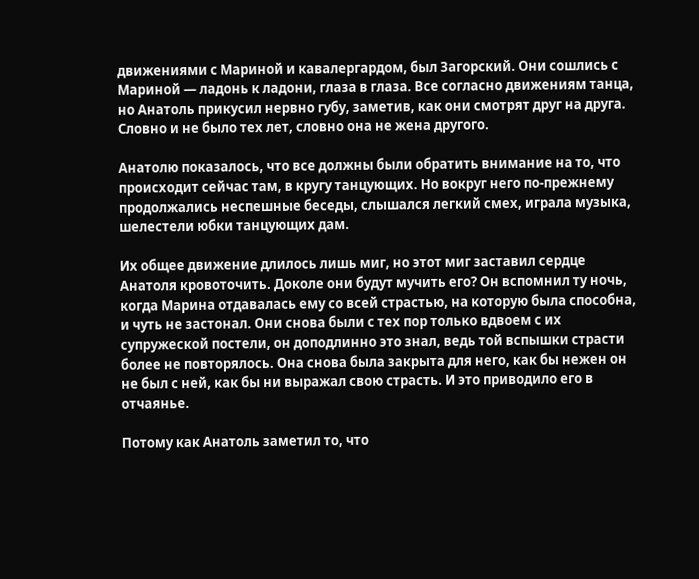движениями с Мариной и кавалергардом, был Загорский. Они сошлись с Мариной — ладонь к ладони, глаза в глаза. Все согласно движениям танца, но Анатоль прикусил нервно губу, заметив, как они смотрят друг на друга. Словно и не было тех лет, словно она не жена другого.

Анатолю показалось, что все должны были обратить внимание на то, что происходит сейчас там, в кругу танцующих. Но вокруг него по-прежнему продолжались неспешные беседы, слышался легкий смех, играла музыка, шелестели юбки танцующих дам.

Их общее движение длилось лишь миг, но этот миг заставил сердце Анатоля кровоточить. Доколе они будут мучить его? Он вспомнил ту ночь, когда Марина отдавалась ему со всей страстью, на которую была способна, и чуть не застонал. Они снова были с тех пор только вдвоем с их супружеской постели, он доподлинно это знал, ведь той вспышки страсти более не повторялось. Она снова была закрыта для него, как бы нежен он не был с ней, как бы ни выражал свою страсть. И это приводило его в отчаянье.

Потому как Анатоль заметил то, что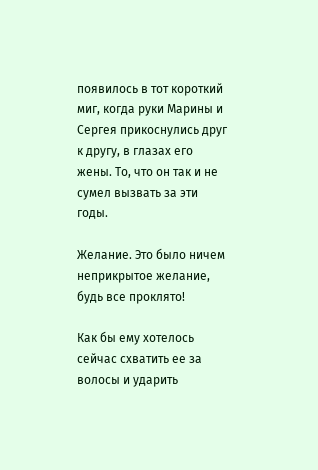появилось в тот короткий миг, когда руки Марины и Сергея прикоснулись друг к другу, в глазах его жены. То, что он так и не сумел вызвать за эти годы.

Желание. Это было ничем неприкрытое желание, будь все проклято!

Как бы ему хотелось сейчас схватить ее за волосы и ударить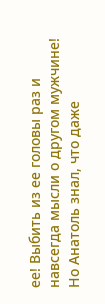ее! Выбить из ее головы раз и навсегда мысли о другом мужчине! Но Анатоль знал, что даже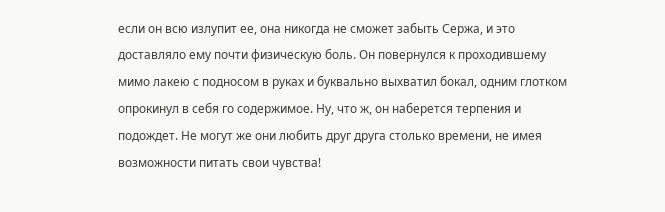если он всю излупит ее, она никогда не сможет забыть Сержа, и это доставляло ему почти физическую боль. Он повернулся к проходившему мимо лакею с подносом в руках и буквально выхватил бокал, одним глотком опрокинул в себя го содержимое. Ну, что ж, он наберется терпения и подождет. Не могут же они любить друг друга столько времени, не имея возможности питать свои чувства!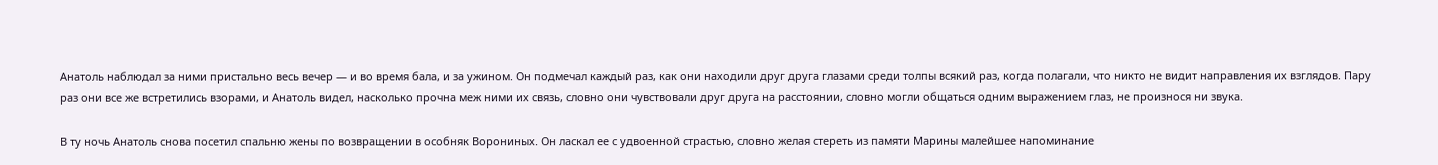Анатоль наблюдал за ними пристально весь вечер — и во время бала, и за ужином. Он подмечал каждый раз, как они находили друг друга глазами среди толпы всякий раз, когда полагали, что никто не видит направления их взглядов. Пару раз они все же встретились взорами, и Анатоль видел, насколько прочна меж ними их связь, словно они чувствовали друг друга на расстоянии, словно могли общаться одним выражением глаз, не произнося ни звука.

В ту ночь Анатоль снова посетил спальню жены по возвращении в особняк Ворониных. Он ласкал ее с удвоенной страстью, словно желая стереть из памяти Марины малейшее напоминание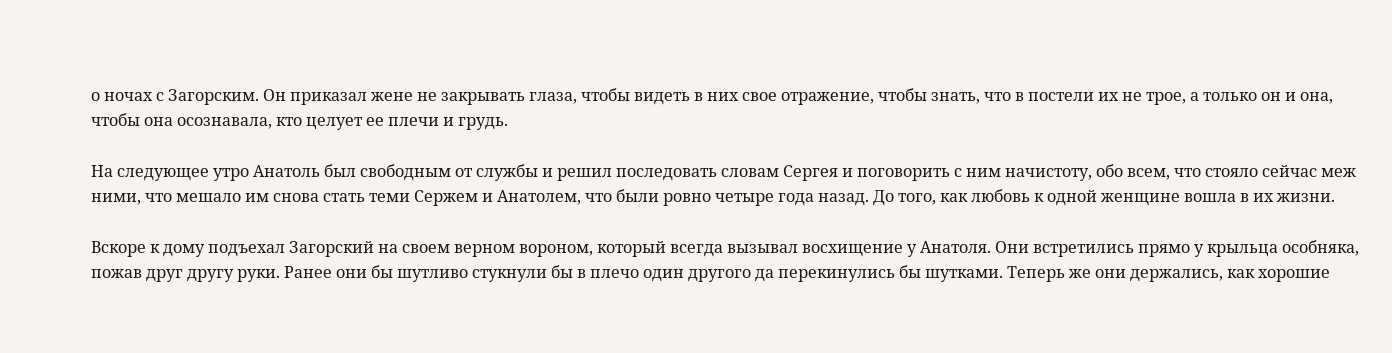о ночах с Загорским. Он приказал жене не закрывать глаза, чтобы видеть в них свое отражение, чтобы знать, что в постели их не трое, а только он и она, чтобы она осознавала, кто целует ее плечи и грудь.

На следующее утро Анатоль был свободным от службы и решил последовать словам Сергея и поговорить с ним начистоту, обо всем, что стояло сейчас меж ними, что мешало им снова стать теми Сержем и Анатолем, что были ровно четыре года назад. До того, как любовь к одной женщине вошла в их жизни.

Вскоре к дому подъехал Загорский на своем верном вороном, который всегда вызывал восхищение у Анатоля. Они встретились прямо у крыльца особняка, пожав друг другу руки. Ранее они бы шутливо стукнули бы в плечо один другого да перекинулись бы шутками. Теперь же они держались, как хорошие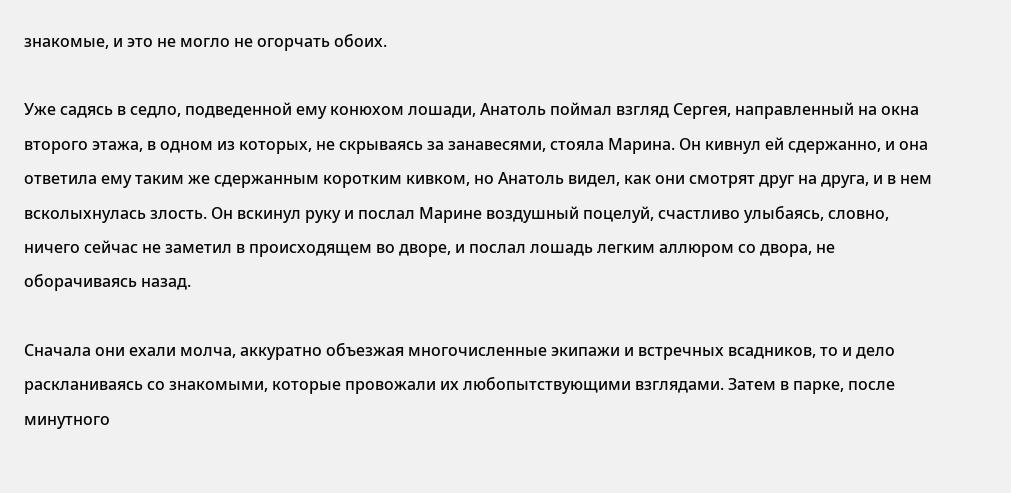знакомые, и это не могло не огорчать обоих.

Уже садясь в седло, подведенной ему конюхом лошади, Анатоль поймал взгляд Сергея, направленный на окна второго этажа, в одном из которых, не скрываясь за занавесями, стояла Марина. Он кивнул ей сдержанно, и она ответила ему таким же сдержанным коротким кивком, но Анатоль видел, как они смотрят друг на друга, и в нем всколыхнулась злость. Он вскинул руку и послал Марине воздушный поцелуй, счастливо улыбаясь, словно, ничего сейчас не заметил в происходящем во дворе, и послал лошадь легким аллюром со двора, не оборачиваясь назад.

Сначала они ехали молча, аккуратно объезжая многочисленные экипажи и встречных всадников, то и дело раскланиваясь со знакомыми, которые провожали их любопытствующими взглядами. Затем в парке, после минутного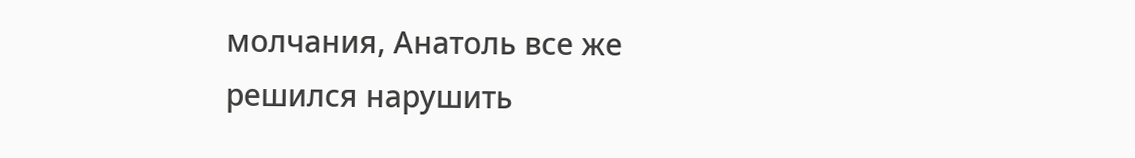молчания, Анатоль все же решился нарушить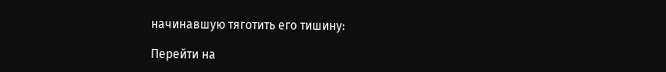начинавшую тяготить его тишину:

Перейти на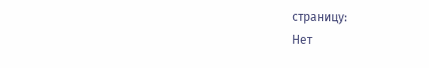страницу:
Нет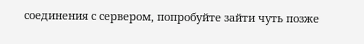соединения с сервером, попробуйте зайти чуть позже